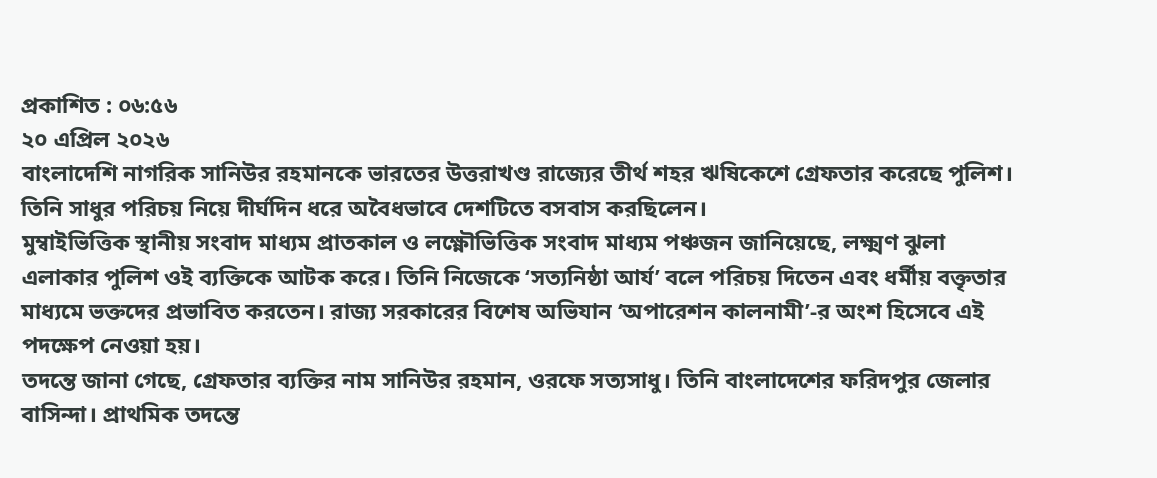প্রকাশিত : ০৬:৫৬
২০ এপ্রিল ২০২৬
বাংলাদেশি নাগরিক সানিউর রহমানকে ভারতের উত্তরাখণ্ড রাজ্যের তীর্থ শহর ঋষিকেশে গ্রেফতার করেছে পুলিশ। তিনি সাধুর পরিচয় নিয়ে দীর্ঘদিন ধরে অবৈধভাবে দেশটিতে বসবাস করছিলেন।
মুম্বাইভিত্তিক স্থানীয় সংবাদ মাধ্যম প্রাতকাল ও লক্ষ্ণৌভিত্তিক সংবাদ মাধ্যম পঞ্চজন জানিয়েছে, লক্ষ্মণ ঝুলা এলাকার পুলিশ ওই ব্যক্তিকে আটক করে। তিনি নিজেকে ‘সত্যনিষ্ঠা আর্য’ বলে পরিচয় দিতেন এবং ধর্মীয় বক্তৃতার মাধ্যমে ভক্তদের প্রভাবিত করতেন। রাজ্য সরকারের বিশেষ অভিযান ‘অপারেশন কালনামী’-র অংশ হিসেবে এই পদক্ষেপ নেওয়া হয়।
তদন্তে জানা গেছে, গ্রেফতার ব্যক্তির নাম সানিউর রহমান, ওরফে সত্যসাধু। তিনি বাংলাদেশের ফরিদপুর জেলার বাসিন্দা। প্রাথমিক তদন্তে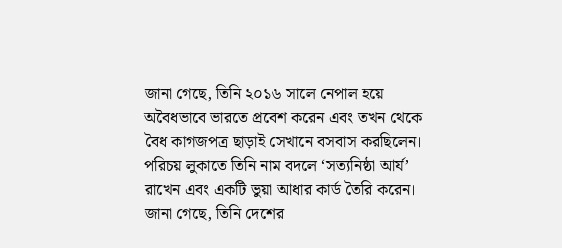জানা গেছে, তিনি ২০১৬ সালে নেপাল হয়ে অবৈধভাবে ভারতে প্রবেশ করেন এবং তখন থেকে বৈধ কাগজপত্র ছাড়াই সেখানে বসবাস করছিলেন। পরিচয় লুকাতে তিনি নাম বদলে ‘সত্যনিষ্ঠা আর্য’ রাখেন এবং একটি ভুয়া আধার কার্ড তৈরি করেন।
জানা গেছে, তিনি দেশের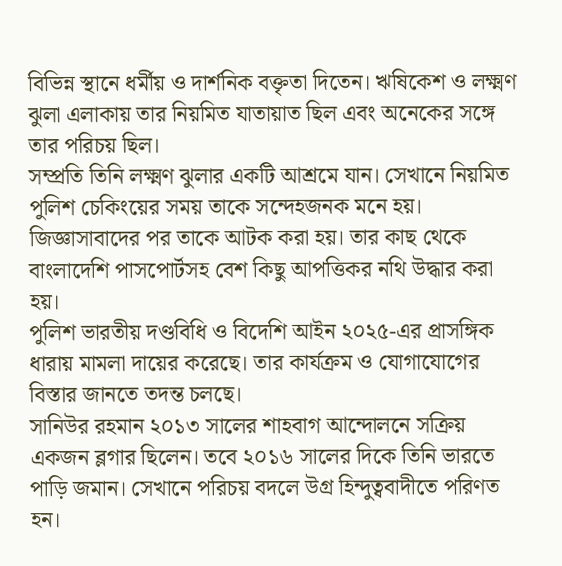বিভিন্ন স্থানে ধর্মীয় ও দার্শনিক বক্তৃতা দিতেন। ঋষিকেশ ও লক্ষ্মণ ঝুলা এলাকায় তার নিয়মিত যাতায়াত ছিল এবং অনেকের সঙ্গে তার পরিচয় ছিল।
সম্প্রতি তিনি লক্ষ্মণ ঝুলার একটি আশ্রমে যান। সেখানে নিয়মিত পুলিশ চেকিংয়ের সময় তাকে সন্দেহজনক মনে হয়। জিজ্ঞাসাবাদের পর তাকে আটক করা হয়। তার কাছ থেকে বাংলাদেশি পাসপোর্টসহ বেশ কিছু আপত্তিকর নথি উদ্ধার করা হয়।
পুলিশ ভারতীয় দণ্ডবিধি ও বিদেশি আইন ২০২৫-এর প্রাসঙ্গিক ধারায় মামলা দায়ের করেছে। তার কার্যক্রম ও যোগাযোগের বিস্তার জানতে তদন্ত চলছে।
সানিউর রহমান ২০১৩ সালের শাহবাগ আন্দোলনে সক্রিয় একজন ব্লগার ছিলেন। তবে ২০১৬ সালের দিকে তিনি ভারতে পাড়ি জমান। সেখানে পরিচয় বদলে উগ্র হিন্দুত্ববাদীতে পরিণত হন।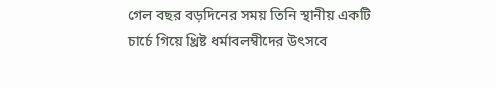গেল বছর বড়দিনের সময় তিনি স্থানীয় একটি চার্চে গিয়ে খ্রিষ্ট ধর্মাবলম্বীদের উৎসবে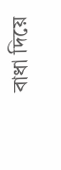বাধা দিয়ে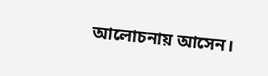আলোচনায় আসেন।